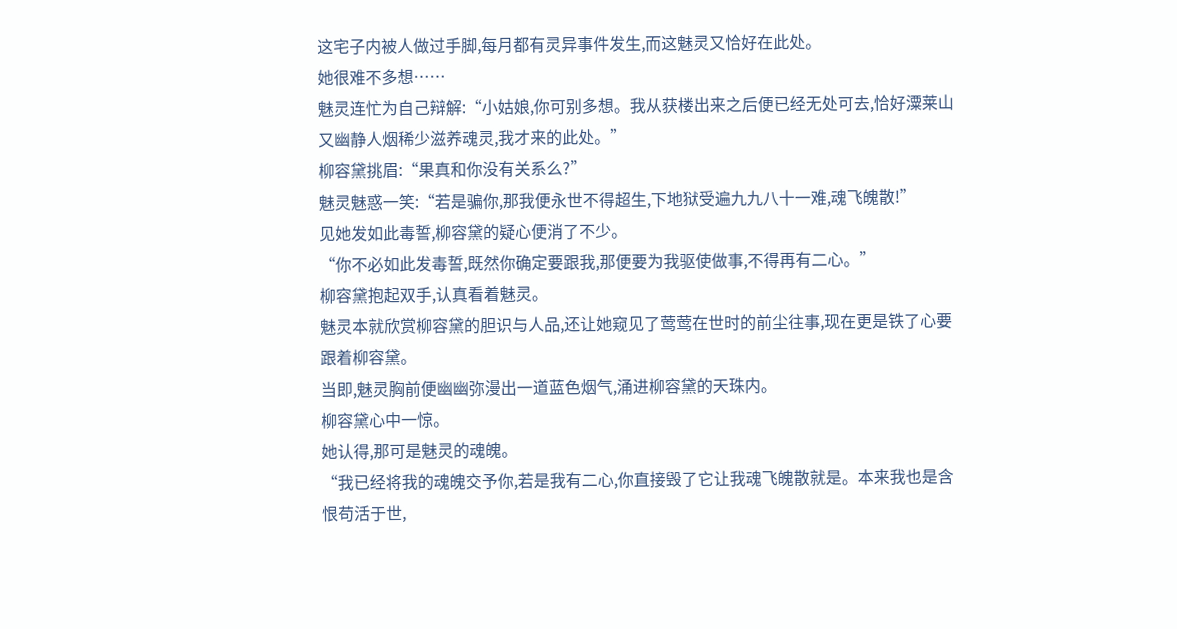这宅子内被人做过手脚,每月都有灵异事件发生,而这魅灵又恰好在此处。
她很难不多想……
魅灵连忙为自己辩解:“小姑娘,你可别多想。我从获楼出来之后便已经无处可去,恰好潥莱山又幽静人烟稀少滋养魂灵,我才来的此处。”
柳容黛挑眉:“果真和你没有关系么?”
魅灵魅惑一笑:“若是骗你,那我便永世不得超生,下地狱受遍九九八十一难,魂飞魄散!”
见她发如此毒誓,柳容黛的疑心便消了不少。
“你不必如此发毒誓,既然你确定要跟我,那便要为我驱使做事,不得再有二心。”
柳容黛抱起双手,认真看着魅灵。
魅灵本就欣赏柳容黛的胆识与人品,还让她窥见了莺莺在世时的前尘往事,现在更是铁了心要跟着柳容黛。
当即,魅灵胸前便幽幽弥漫出一道蓝色烟气,涌进柳容黛的天珠内。
柳容黛心中一惊。
她认得,那可是魅灵的魂魄。
“我已经将我的魂魄交予你,若是我有二心,你直接毁了它让我魂飞魄散就是。本来我也是含恨苟活于世,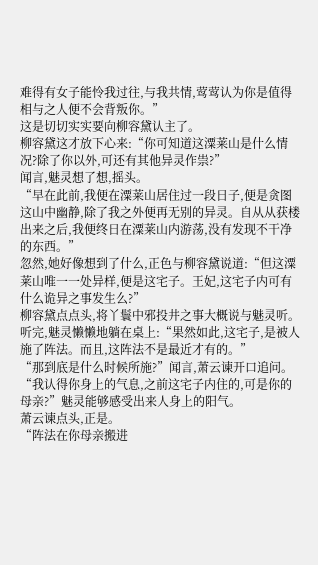难得有女子能怜我过往,与我共情,莺莺认为你是值得相与之人便不会背叛你。”
这是切切实实要向柳容黛认主了。
柳容黛这才放下心来:“你可知道这潥莱山是什么情况?除了你以外,可还有其他异灵作祟?”
闻言,魅灵想了想,摇头。
“早在此前,我便在潥莱山居住过一段日子,便是贪图这山中幽静,除了我之外便再无别的异灵。自从从获楼出来之后,我便终日在潥莱山内游荡,没有发现不干净的东西。”
忽然,她好像想到了什么,正色与柳容黛说道:“但这潥莱山唯一一处异样,便是这宅子。王妃,这宅子内可有什么诡异之事发生么?”
柳容黛点点头,将丫鬟中邪投井之事大概说与魅灵听。
听完,魅灵懒懒地躺在桌上:“果然如此,这宅子,是被人施了阵法。而且,这阵法不是最近才有的。”
“那到底是什么时候所施?”闻言,萧云谏开口追问。
“我认得你身上的气息,之前这宅子内住的,可是你的母亲?”魅灵能够感受出来人身上的阳气。
萧云谏点头,正是。
“阵法在你母亲搬进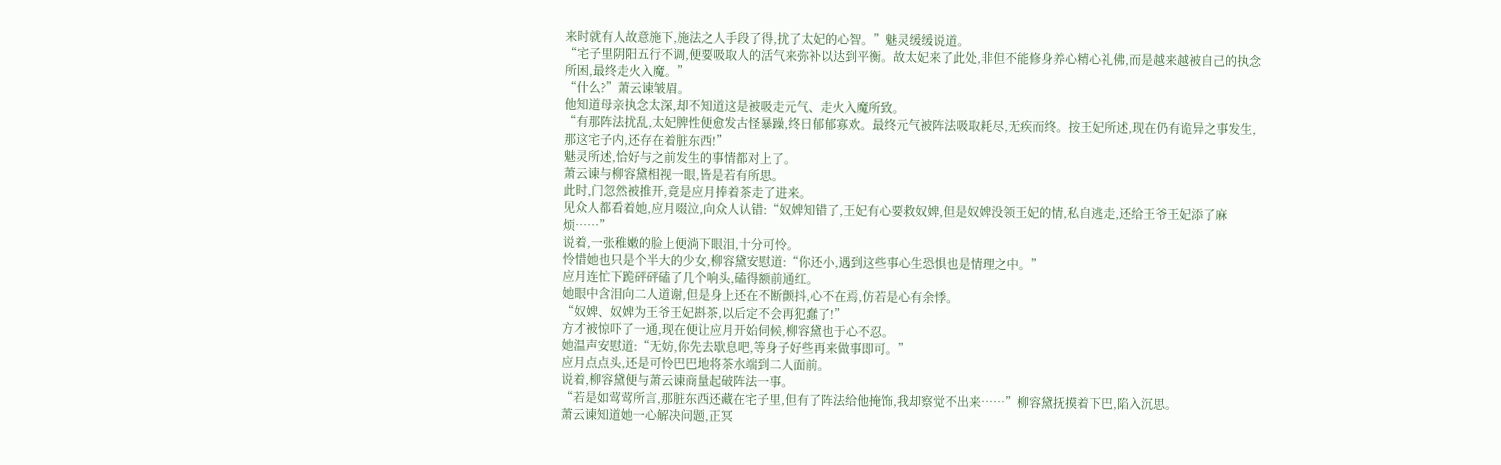来时就有人故意施下,施法之人手段了得,扰了太妃的心智。”魅灵缓缓说道。
“宅子里阴阳五行不调,便要吸取人的活气来弥补以达到平衡。故太妃来了此处,非但不能修身养心精心礼佛,而是越来越被自己的执念所困,最终走火入魔。”
“什么?”萧云谏皱眉。
他知道母亲执念太深,却不知道这是被吸走元气、走火入魔所致。
“有那阵法扰乱,太妃脾性便愈发古怪暴躁,终日郁郁寡欢。最终元气被阵法吸取耗尽,无疾而终。按王妃所述,现在仍有诡异之事发生,那这宅子内,还存在着脏东西!”
魅灵所述,恰好与之前发生的事情都对上了。
萧云谏与柳容黛相视一眼,皆是若有所思。
此时,门忽然被推开,竟是应月捧着茶走了进来。
见众人都看着她,应月啜泣,向众人认错:“奴婢知错了,王妃有心要救奴婢,但是奴婢没领王妃的情,私自逃走,还给王爷王妃添了麻烦……”
说着,一张稚嫩的脸上便淌下眼泪,十分可怜。
怜惜她也只是个半大的少女,柳容黛安慰道:“你还小,遇到这些事心生恐惧也是情理之中。”
应月连忙下跪砰砰磕了几个响头,磕得额前通红。
她眼中含泪向二人道谢,但是身上还在不断颤抖,心不在焉,仿若是心有余悸。
“奴婢、奴婢为王爷王妃斟茶,以后定不会再犯蠢了!”
方才被惊吓了一通,现在便让应月开始伺候,柳容黛也于心不忍。
她温声安慰道:“无妨,你先去歇息吧,等身子好些再来做事即可。”
应月点点头,还是可怜巴巴地将茶水端到二人面前。
说着,柳容黛便与萧云谏商量起破阵法一事。
“若是如莺莺所言,那脏东西还藏在宅子里,但有了阵法给他掩饰,我却察觉不出来……”柳容黛抚摸着下巴,陷入沉思。
萧云谏知道她一心解决问题,正冥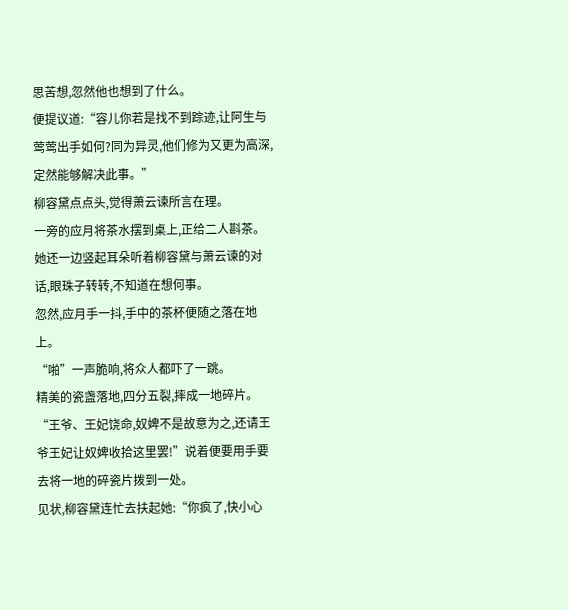思苦想,忽然他也想到了什么。
便提议道:“容儿你若是找不到踪迹,让阿生与莺莺出手如何?同为异灵,他们修为又更为高深,定然能够解决此事。”
柳容黛点点头,觉得萧云谏所言在理。
一旁的应月将茶水摆到桌上,正给二人斟茶。
她还一边竖起耳朵听着柳容黛与萧云谏的对话,眼珠子转转,不知道在想何事。
忽然,应月手一抖,手中的茶杯便随之落在地上。
“啪”一声脆响,将众人都吓了一跳。
精美的瓷盏落地,四分五裂,摔成一地碎片。
“王爷、王妃饶命,奴婢不是故意为之,还请王爷王妃让奴婢收拾这里罢!”说着便要用手要去将一地的碎瓷片拨到一处。
见状,柳容黛连忙去扶起她:“你疯了,快小心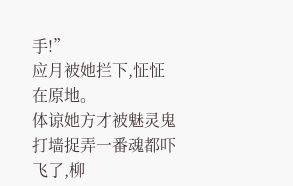手!”
应月被她拦下,怔怔在原地。
体谅她方才被魅灵鬼打墙捉弄一番魂都吓飞了,柳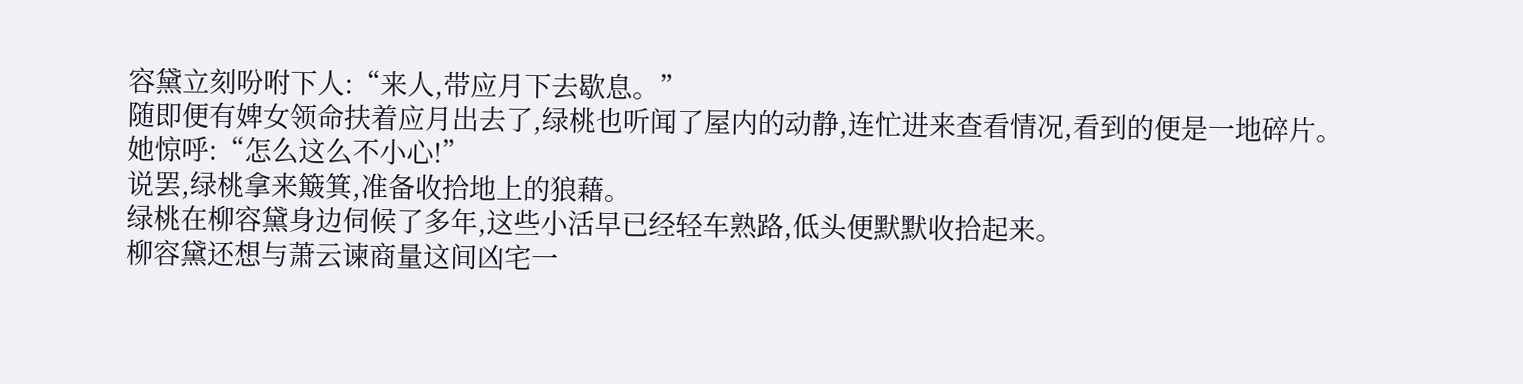容黛立刻吩咐下人:“来人,带应月下去歇息。”
随即便有婢女领命扶着应月出去了,绿桃也听闻了屋内的动静,连忙进来查看情况,看到的便是一地碎片。
她惊呼:“怎么这么不小心!”
说罢,绿桃拿来簸箕,准备收拾地上的狼藉。
绿桃在柳容黛身边伺候了多年,这些小活早已经轻车熟路,低头便默默收拾起来。
柳容黛还想与萧云谏商量这间凶宅一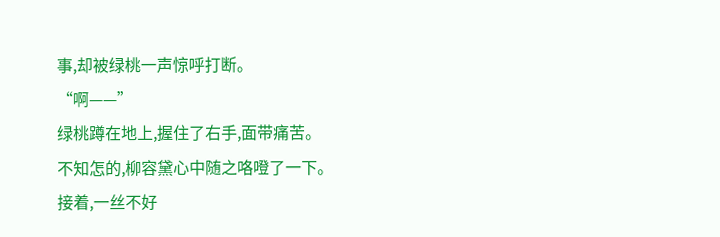事,却被绿桃一声惊呼打断。
“啊——”
绿桃蹲在地上,握住了右手,面带痛苦。
不知怎的,柳容黛心中随之咯噔了一下。
接着,一丝不好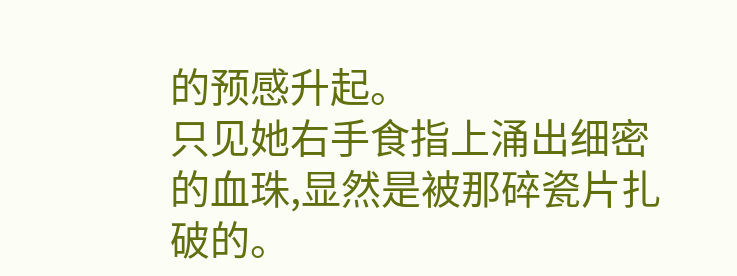的预感升起。
只见她右手食指上涌出细密的血珠,显然是被那碎瓷片扎破的。